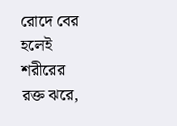রোদে বের হলেই শরীরের রক্ত ঝরে,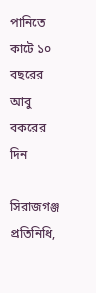পানিতে কাটে ১০ বছরের আবু বকরের দিন

সিরাজগঞ্জ প্রতিনিধি,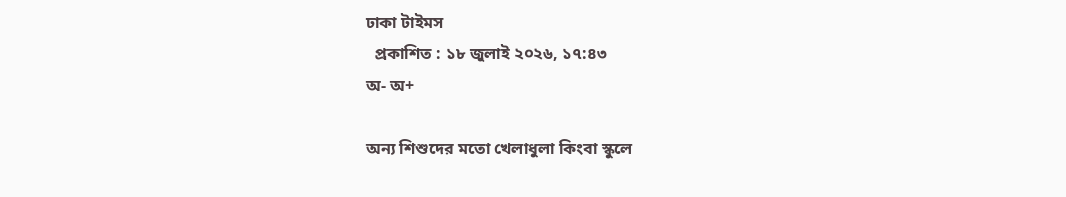ঢাকা টাইমস
  প্রকাশিত : ১৮ জুলাই ২০২৬, ১৭:৪৩
অ- অ+

অন্য শিশুদের মতো খেলাধুলা কিংবা স্কুলে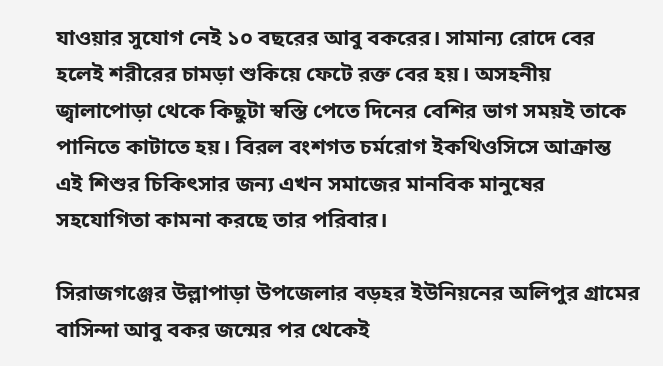যাওয়ার সুযোগ নেই ১০ বছরের আবু বকরের। সামান্য রোদে বের হলেই শরীরের চামড়া শুকিয়ে ফেটে রক্ত বের হয়। অসহনীয় জ্বালাপোড়া থেকে কিছুটা স্বস্তি পেতে দিনের বেশির ভাগ সময়ই তাকে পানিতে কাটাতে হয়। বিরল বংশগত চর্মরোগ ইকথিওসিসে আক্রান্ত এই শিশুর চিকিৎসার জন্য এখন সমাজের মানবিক মানুষের সহযোগিতা কামনা করছে তার পরিবার।

সিরাজগঞ্জের উল্লাপাড়া উপজেলার বড়হর ইউনিয়নের অলিপুর গ্রামের বাসিন্দা আবু বকর জন্মের পর থেকেই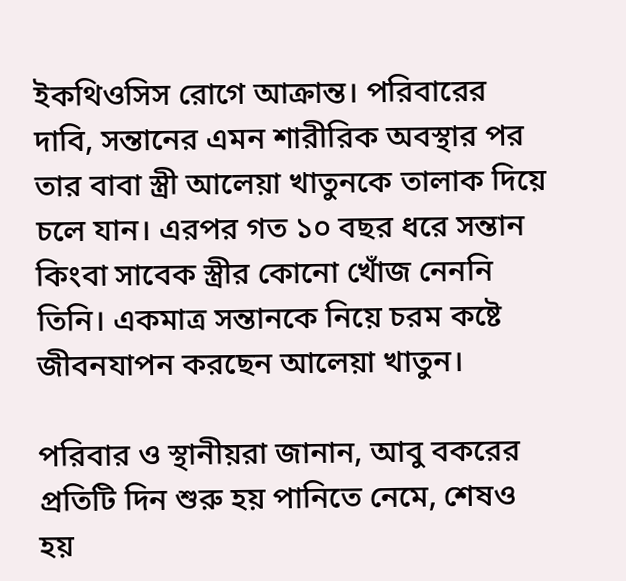ইকথিওসিস রোগে আক্রান্ত। পরিবারের দাবি, সন্তানের এমন শারীরিক অবস্থার পর তার বাবা স্ত্রী আলেয়া খাতুনকে তালাক দিয়ে চলে যান। এরপর গত ১০ বছর ধরে সন্তান কিংবা সাবেক স্ত্রীর কোনো খোঁজ নেননি তিনি। একমাত্র সন্তানকে নিয়ে চরম কষ্টে জীবনযাপন করছেন আলেয়া খাতুন।

পরিবার ও স্থানীয়রা জানান, আবু বকরের প্রতিটি দিন শুরু হয় পানিতে নেমে, শেষও হয়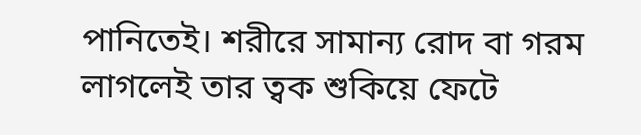পানিতেই। শরীরে সামান্য রোদ বা গরম লাগলেই তার ত্বক শুকিয়ে ফেটে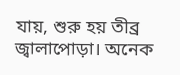যায়, শুরু হয় তীব্র জ্বালাপোড়া। অনেক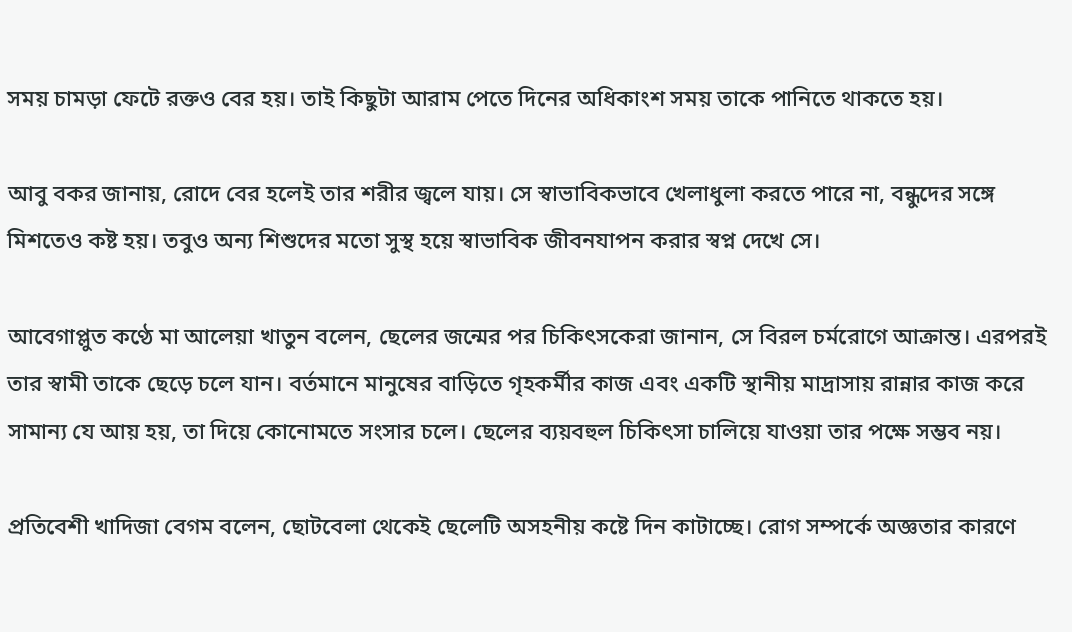সময় চামড়া ফেটে রক্তও বের হয়। তাই কিছুটা আরাম পেতে দিনের অধিকাংশ সময় তাকে পানিতে থাকতে হয়।

আবু বকর জানায়, রোদে বের হলেই তার শরীর জ্বলে যায়। সে স্বাভাবিকভাবে খেলাধুলা করতে পারে না, বন্ধুদের সঙ্গে মিশতেও কষ্ট হয়। তবুও অন্য শিশুদের মতো সুস্থ হয়ে স্বাভাবিক জীবনযাপন করার স্বপ্ন দেখে সে।

আবেগাপ্লুত কণ্ঠে মা আলেয়া খাতুন বলেন, ছেলের জন্মের পর চিকিৎসকেরা জানান, সে বিরল চর্মরোগে আক্রান্ত। এরপরই তার স্বামী তাকে ছেড়ে চলে যান। বর্তমানে মানুষের বাড়িতে গৃহকর্মীর কাজ এবং একটি স্থানীয় মাদ্রাসায় রান্নার কাজ করে সামান্য যে আয় হয়, তা দিয়ে কোনোমতে সংসার চলে। ছেলের ব্যয়বহুল চিকিৎসা চালিয়ে যাওয়া তার পক্ষে সম্ভব নয়।

প্রতিবেশী খাদিজা বেগম বলেন, ছোটবেলা থেকেই ছেলেটি অসহনীয় কষ্টে দিন কাটাচ্ছে। রোগ সম্পর্কে অজ্ঞতার কারণে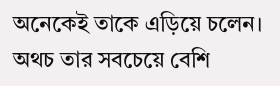অনেকেই তাকে এড়িয়ে চলেন। অথচ তার সবচেয়ে বেশি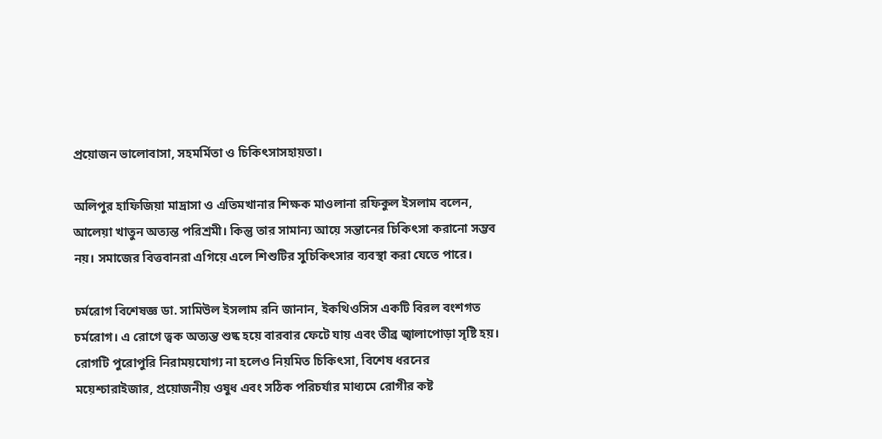প্রয়োজন ভালোবাসা, সহমর্মিতা ও চিকিৎসাসহায়তা।

অলিপুর হাফিজিয়া মাদ্রাসা ও এতিমখানার শিক্ষক মাওলানা রফিকুল ইসলাম বলেন, আলেয়া খাতুন অত্যন্ত পরিশ্রমী। কিন্তু তার সামান্য আয়ে সন্তানের চিকিৎসা করানো সম্ভব নয়। সমাজের বিত্তবানরা এগিয়ে এলে শিশুটির সুচিকিৎসার ব্যবস্থা করা যেতে পারে।

চর্মরোগ বিশেষজ্ঞ ডা. সামিউল ইসলাম রনি জানান, ইকথিওসিস একটি বিরল বংশগত চর্মরোগ। এ রোগে ত্বক অত্যন্ত শুষ্ক হয়ে বারবার ফেটে যায় এবং তীব্র জ্বালাপোড়া সৃষ্টি হয়। রোগটি পুরোপুরি নিরাময়যোগ্য না হলেও নিয়মিত চিকিৎসা, বিশেষ ধরনের ময়েশ্চারাইজার, প্রয়োজনীয় ওষুধ এবং সঠিক পরিচর্যার মাধ্যমে রোগীর কষ্ট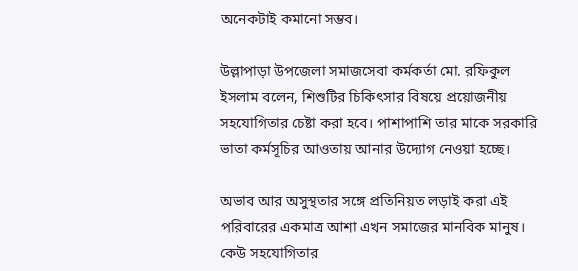অনেকটাই কমানো সম্ভব।

উল্লাপাড়া উপজেলা সমাজসেবা কর্মকর্তা মো. রফিকুল ইসলাম বলেন, শিশুটির চিকিৎসার বিষয়ে প্রয়োজনীয় সহযোগিতার চেষ্টা করা হবে। পাশাপাশি তার মাকে সরকারি ভাতা কর্মসূচির আওতায় আনার উদ্যোগ নেওয়া হচ্ছে।

অভাব আর অসুস্থতার সঙ্গে প্রতিনিয়ত লড়াই করা এই পরিবারের একমাত্র আশা এখন সমাজের মানবিক মানুষ। কেউ সহযোগিতার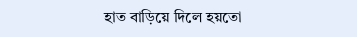হাত বাড়িয়ে দিলে হয়তো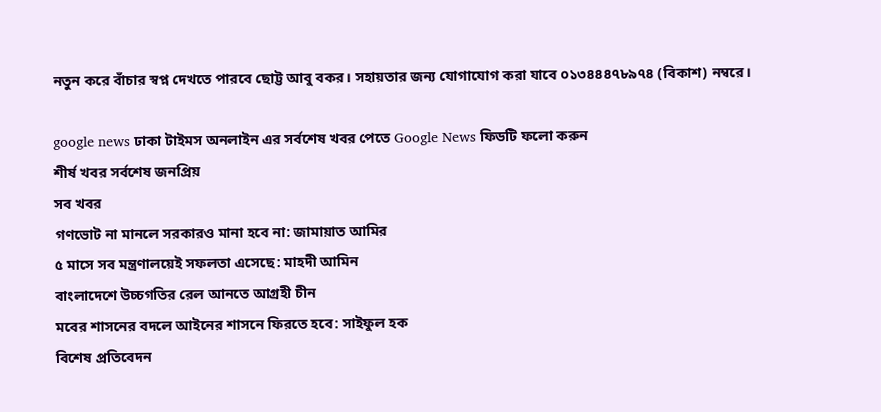নতুন করে বাঁচার স্বপ্ন দেখতে পারবে ছোট্ট আবু বকর। সহায়তার জন্য যোগাযোগ করা যাবে ০১৩৪৪৪৭৮৯৭৪ (বিকাশ) নম্বরে।

google news ঢাকা টাইমস অনলাইন এর সর্বশেষ খবর পেতে Google News ফিডটি ফলো করুন
শীর্ষ খবর সর্বশেষ জনপ্রিয়
সব খবর
গণভোট না মানলে সরকারও মানা হবে না: জামায়াত আমির
৫ মাসে সব মন্ত্রণালয়েই সফলতা এসেছে: মাহদী আমিন
বাংলাদেশে উচ্চগতির রেল আনতে আগ্রহী চীন
মবের শাসনের বদলে আইনের শাসনে ফিরতে হবে: সাইফুল হক
বিশেষ প্রতিবেদন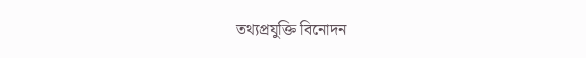তথ্যপ্রযুক্তি বিনোদন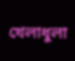খেলাধুলা